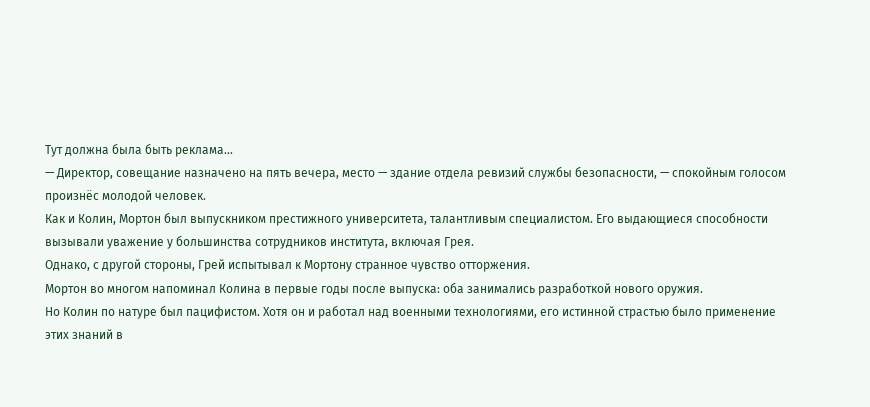Тут должна была быть реклама...
— Директор, совещание назначено на пять вечера, место — здание отдела ревизий службы безопасности, — спокойным голосом произнёс молодой человек.
Как и Колин, Мортон был выпускником престижного университета, талантливым специалистом. Его выдающиеся способности вызывали уважение у большинства сотрудников института, включая Грея.
Однако, с другой стороны, Грей испытывал к Мортону странное чувство отторжения.
Мортон во многом напоминал Колина в первые годы после выпуска: оба занимались разработкой нового оружия.
Но Колин по натуре был пацифистом. Хотя он и работал над военными технологиями, его истинной страстью было применение этих знаний в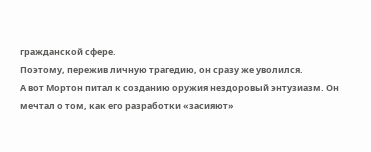гражданской сфере.
Поэтому, пережив личную трагедию, он сразу же уволился.
А вот Мортон питал к созданию оружия нездоровый энтузиазм. Он мечтал о том, как его разработки «засияют»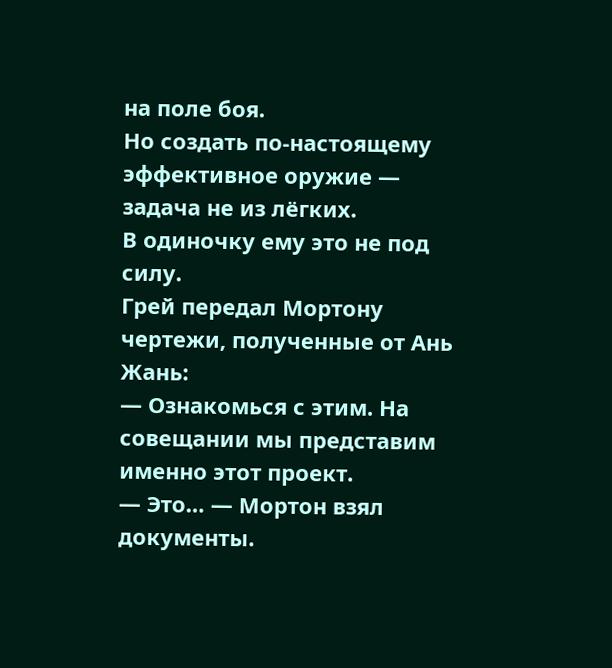на поле боя.
Но создать по-настоящему эффективное оружие — задача не из лёгких.
В одиночку ему это не под силу.
Грей передал Мортону чертежи, полученные от Ань Жань:
— Ознакомься с этим. На совещании мы представим именно этот проект.
— Это… — Мортон взял документы.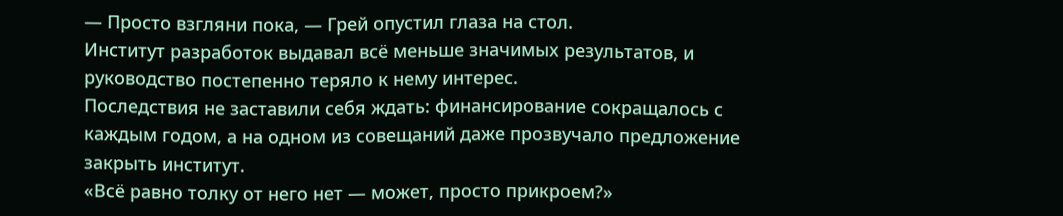— Просто взгляни пока, — Грей опустил глаза на стол.
Институт разработок выдавал всё меньше значимых результатов, и руководство постепенно теряло к нему интерес.
Последствия не заставили себя ждать: финансирование сокращалось с каждым годом, а на одном из совещаний даже прозвучало предложение закрыть институт.
«Всё равно толку от него нет — может, просто прикроем?»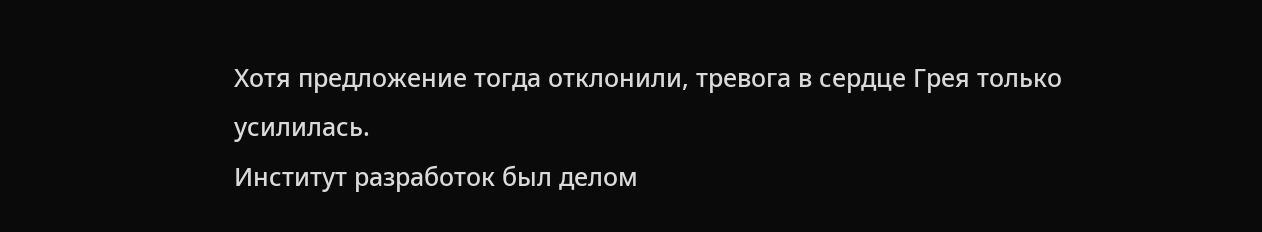Хотя предложение тогда отклонили, тревога в сердце Грея только усилилась.
Институт разработок был делом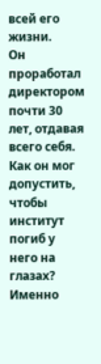всей его жизни.
Он проработал директором почти 30 лет, отдавая всего себя. Как он мог допустить, чтобы институт погиб у него на глазах?
Именно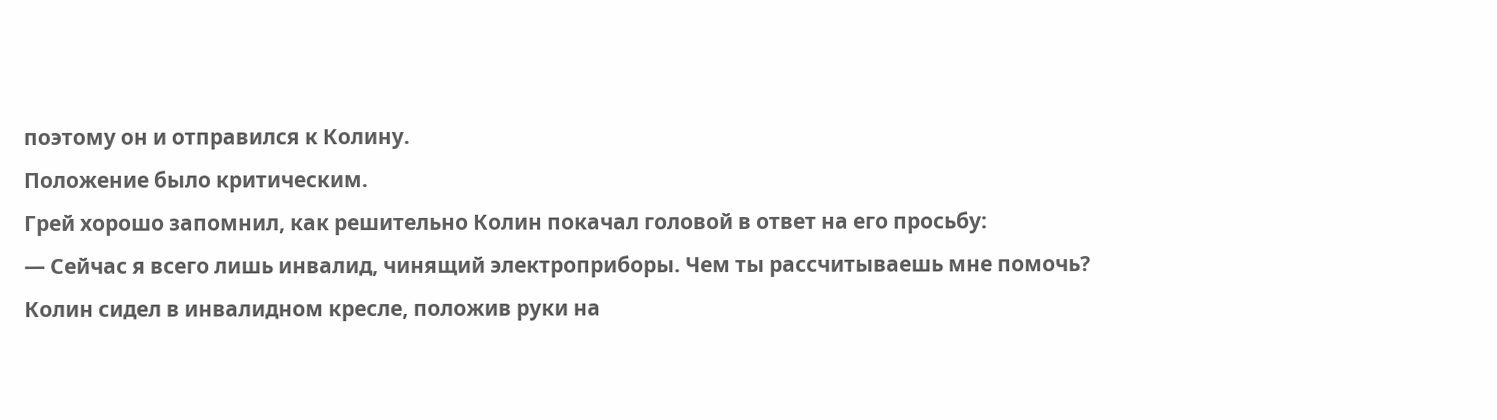поэтому он и отправился к Колину.
Положение было критическим.
Грей хорошо запомнил, как решительно Колин покачал головой в ответ на его просьбу:
— Сейчас я всего лишь инвалид, чинящий электроприборы. Чем ты рассчитываешь мне помочь?
Колин сидел в инвалидном кресле, положив руки на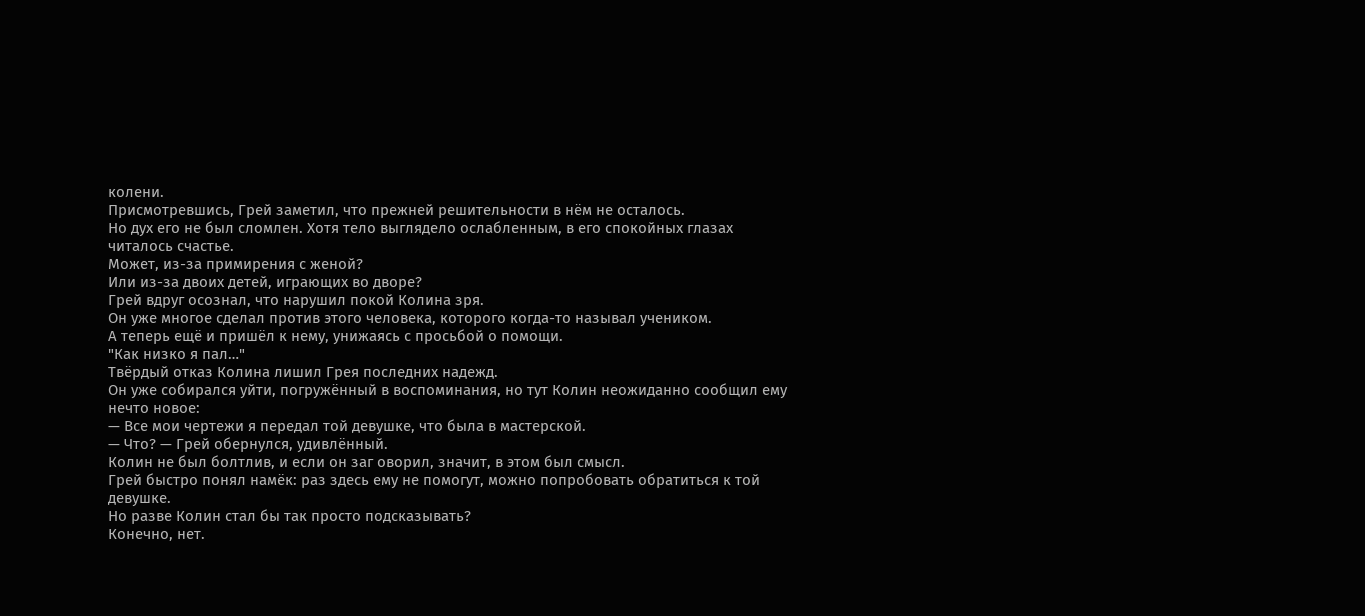колени.
Присмотревшись, Грей заметил, что прежней решительности в нём не осталось.
Но дух его не был сломлен. Хотя тело выглядело ослабленным, в его спокойных глазах читалось счастье.
Может, из-за примирения с женой?
Или из-за двоих детей, играющих во дворе?
Грей вдруг осознал, что нарушил покой Колина зря.
Он уже многое сделал против этого человека, которого когда-то называл учеником.
А теперь ещё и пришёл к нему, унижаясь с просьбой о помощи.
"Как низко я пал…"
Твёрдый отказ Колина лишил Грея последних надежд.
Он уже собирался уйти, погружённый в воспоминания, но тут Колин неожиданно сообщил ему нечто новое:
— Все мои чертежи я передал той девушке, что была в мастерской.
— Что? — Грей обернулся, удивлённый.
Колин не был болтлив, и если он заг оворил, значит, в этом был смысл.
Грей быстро понял намёк: раз здесь ему не помогут, можно попробовать обратиться к той девушке.
Но разве Колин стал бы так просто подсказывать?
Конечно, нет.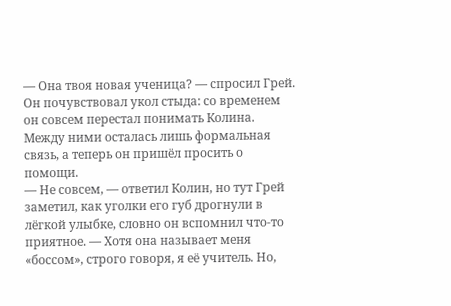— Она твоя новая ученица? — спросил Грей.
Он почувствовал укол стыда: со временем он совсем перестал понимать Колина.
Между ними осталась лишь формальная связь, а теперь он пришёл просить о помощи.
— Не совсем, — ответил Колин, но тут Грей заметил, как уголки его губ дрогнули в лёгкой улыбке, словно он вспомнил что-то приятное. — Хотя она называет меня «боссом», строго говоря, я её учитель. Но,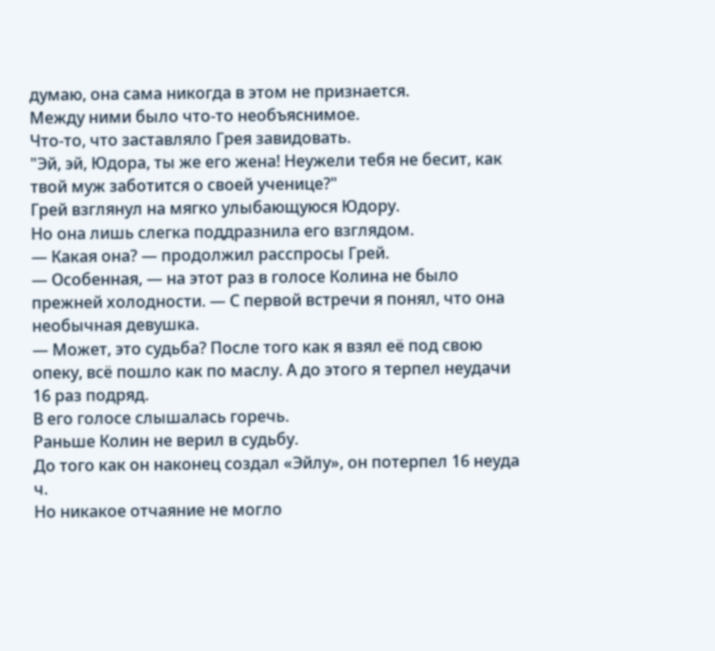думаю, она сама никогда в этом не признается.
Между ними было что-то необъяснимое.
Что-то, что заставляло Грея завидовать.
"Эй, эй, Юдора, ты же его жена! Неужели тебя не бесит, как твой муж заботится о своей ученице?"
Грей взглянул на мягко улыбающуюся Юдору.
Но она лишь слегка поддразнила его взглядом.
— Какая она? — продолжил расспросы Грей.
— Особенная, — на этот раз в голосе Колина не было прежней холодности. — С первой встречи я понял, что она необычная девушка.
— Может, это судьба? После того как я взял её под свою опеку, всё пошло как по маслу. А до этого я терпел неудачи 16 раз подряд.
В его голосе слышалась горечь.
Раньше Колин не верил в судьбу.
До того как он наконец создал «Эйлу», он потерпел 16 неуда ч.
Но никакое отчаяние не могло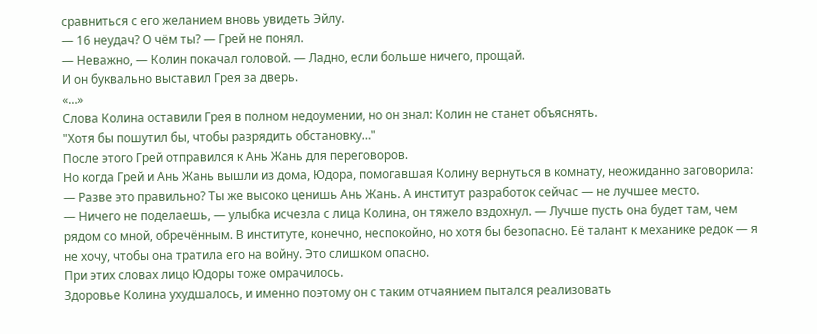сравниться с его желанием вновь увидеть Эйлу.
— 16 неудач? О чём ты? — Грей не понял.
— Неважно, — Колин покачал головой. — Ладно, если больше ничего, прощай.
И он буквально выставил Грея за дверь.
«…»
Слова Колина оставили Грея в полном недоумении, но он знал: Колин не станет объяснять.
"Хотя бы пошутил бы, чтобы разрядить обстановку…"
После этого Грей отправился к Ань Жань для переговоров.
Но когда Грей и Ань Жань вышли из дома, Юдора, помогавшая Колину вернуться в комнату, неожиданно заговорила:
— Разве это правильно? Ты же высоко ценишь Ань Жань. А институт разработок сейчас — не лучшее место.
— Ничего не поделаешь, — улыбка исчезла с лица Колина, он тяжело вздохнул. — Лучше пусть она будет там, чем рядом со мной, обречённым. В институте, конечно, неспокойно, но хотя бы безопасно. Её талант к механике редок — я не хочу, чтобы она тратила его на войну. Это слишком опасно.
При этих словах лицо Юдоры тоже омрачилось.
Здоровье Колина ухудшалось, и именно поэтому он с таким отчаянием пытался реализовать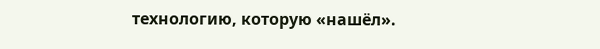технологию, которую «нашёл».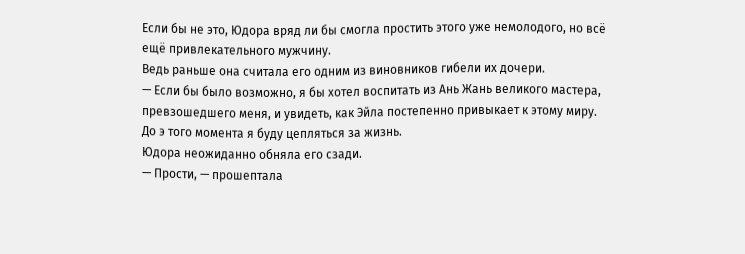Если бы не это, Юдора вряд ли бы смогла простить этого уже немолодого, но всё ещё привлекательного мужчину.
Ведь раньше она считала его одним из виновников гибели их дочери.
— Если бы было возможно, я бы хотел воспитать из Ань Жань великого мастера, превзошедшего меня, и увидеть, как Эйла постепенно привыкает к этому миру. До э того момента я буду цепляться за жизнь.
Юдора неожиданно обняла его сзади.
— Прости, — прошептала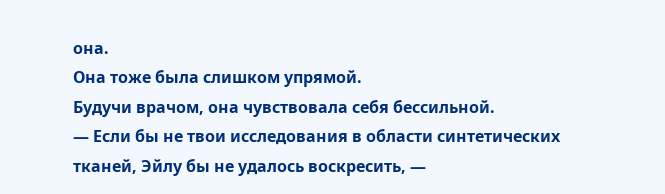она.
Она тоже была слишком упрямой.
Будучи врачом, она чувствовала себя бессильной.
— Если бы не твои исследования в области синтетических тканей, Эйлу бы не удалось воскресить, —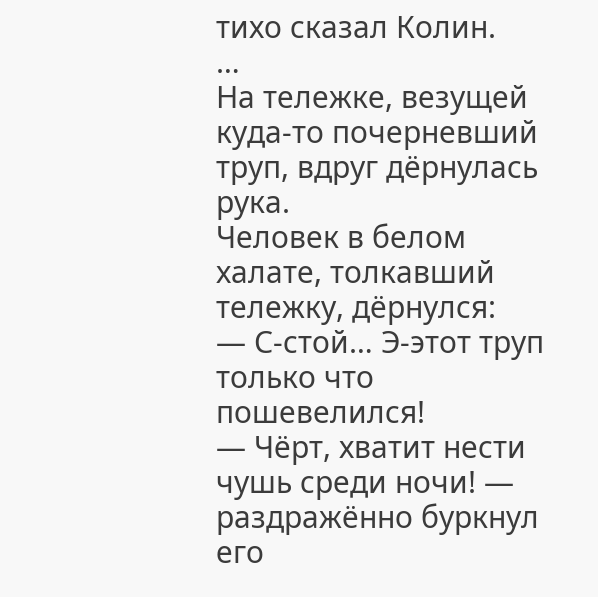тихо сказал Колин.
…
На тележке, везущей куда-то почерневший труп, вдруг дёрнулась рука.
Человек в белом халате, толкавший тележку, дёрнулся:
— С-стой… Э-этот труп только что пошевелился!
— Чёрт, хватит нести чушь среди ночи! — раздражённо буркнул его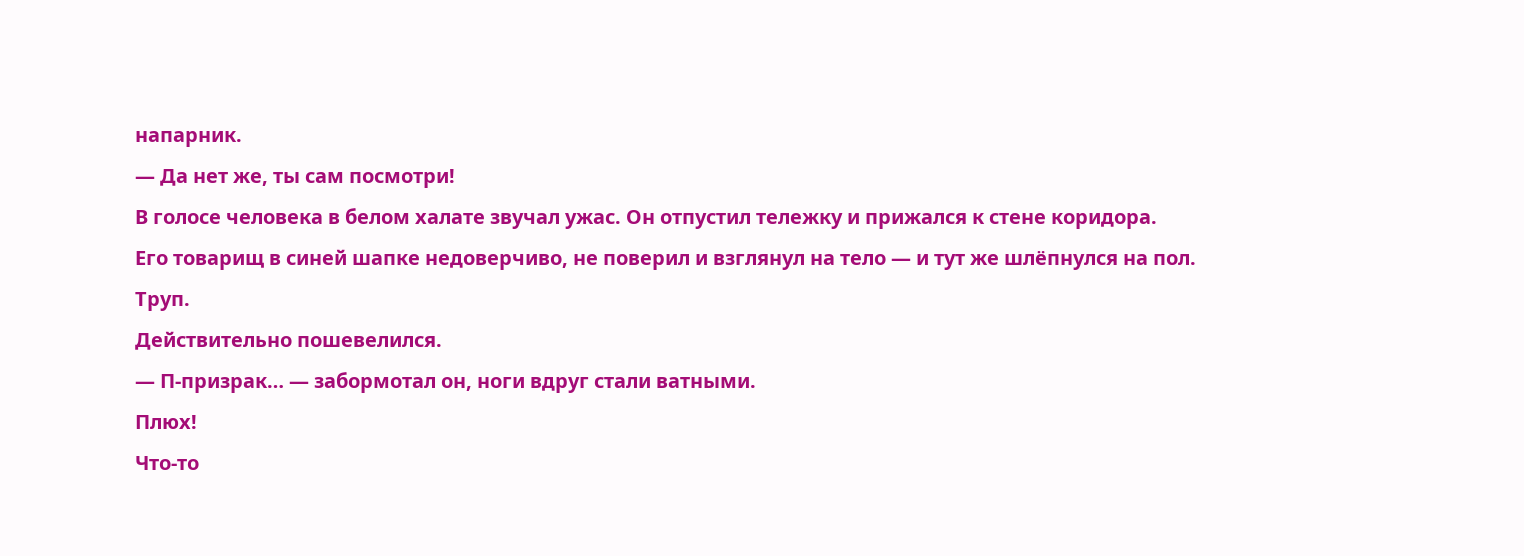напарник.
— Да нет же, ты сам посмотри!
В голосе человека в белом халате звучал ужас. Он отпустил тележку и прижался к стене коридора.
Его товарищ в синей шапке недоверчиво, не поверил и взглянул на тело — и тут же шлёпнулся на пол.
Труп.
Действительно пошевелился.
— П-призрак… — забормотал он, ноги вдруг стали ватными.
Плюх!
Что-то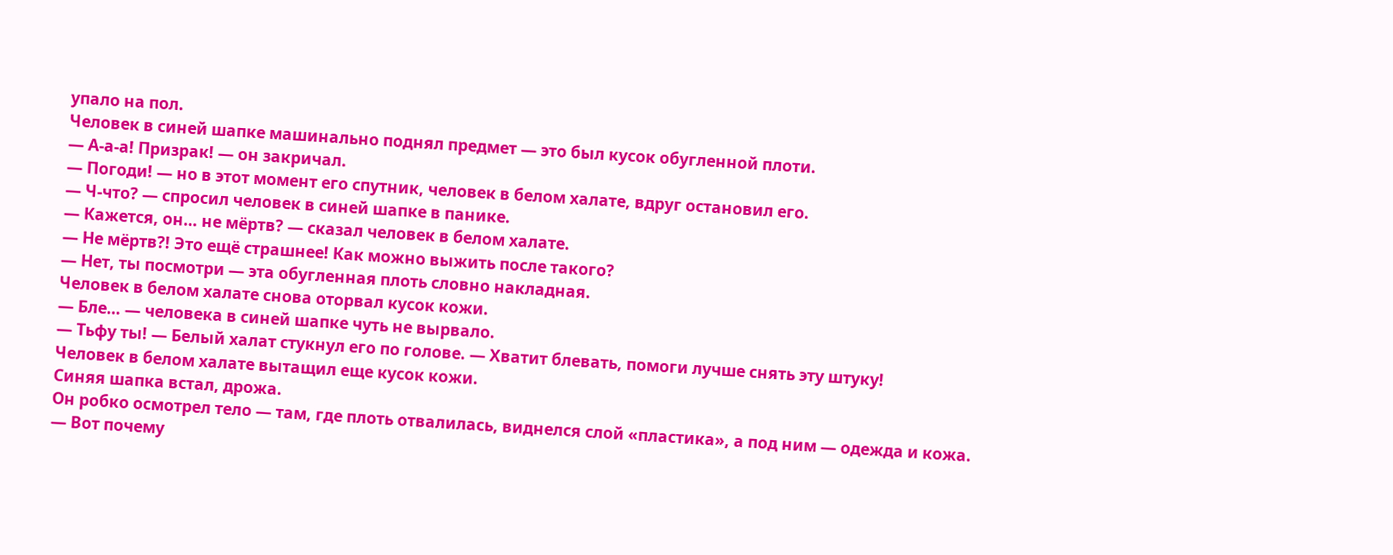упало на пол.
Человек в синей шапке машинально поднял предмет — это был кусок обугленной плоти.
— А-а-а! Призрак! — он закричал.
— Погоди! — но в этот момент его спутник, человек в белом халате, вдруг остановил его.
— Ч-что? — спросил человек в синей шапке в панике.
— Кажется, он… не мёртв? — сказал человек в белом халате.
— Не мёртв?! Это ещё страшнее! Как можно выжить после такого?
— Нет, ты посмотри — эта обугленная плоть словно накладная.
Человек в белом халате снова оторвал кусок кожи.
— Бле… — человека в синей шапке чуть не вырвало.
— Тьфу ты! — Белый халат стукнул его по голове. — Хватит блевать, помоги лучше снять эту штуку!
Человек в белом халате вытащил еще кусок кожи.
Синяя шапка встал, дрожа.
Он робко осмотрел тело — там, где плоть отвалилась, виднелся слой «пластика», а под ним — одежда и кожа.
— Вот почему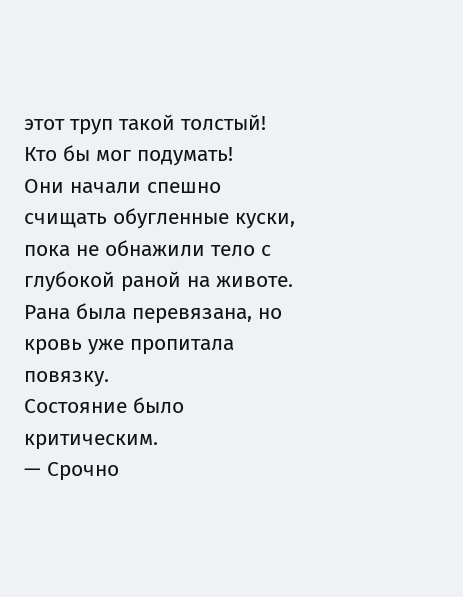этот труп такой толстый! Кто бы мог подумать!
Они начали спешно счищать обугленные куски, пока не обнажили тело с глубокой раной на животе.
Рана была перевязана, но кровь уже пропитала повязку.
Состояние было критическим.
— Срочно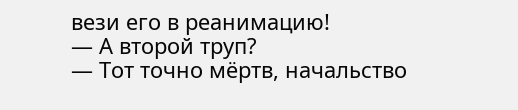вези его в реанимацию!
— А второй труп?
— Тот точно мёртв, начальство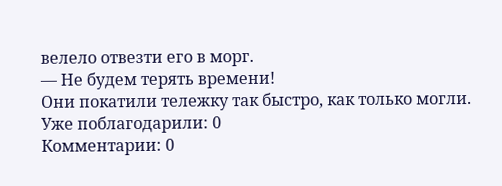велело отвезти его в морг.
— Не будем терять времени!
Они покатили тележку так быстро, как только могли.
Уже поблагодарили: 0
Комментарии: 0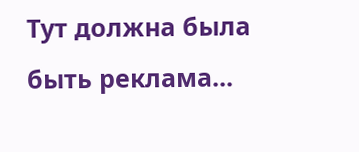Тут должна была быть реклама...